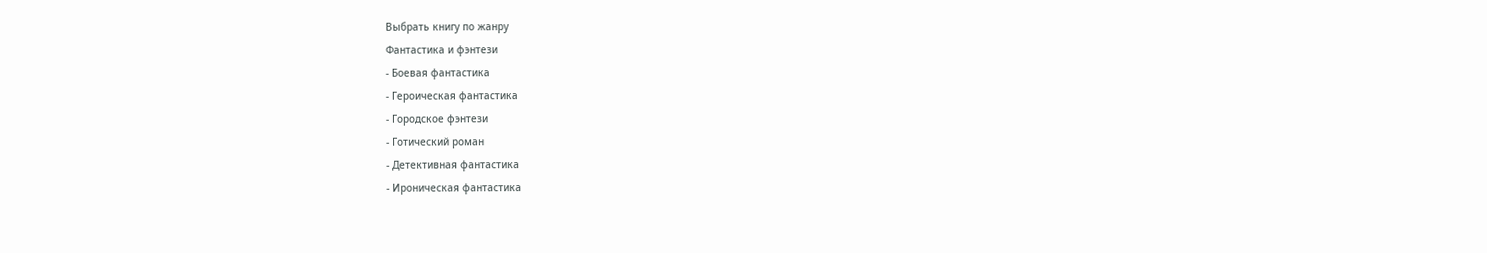Выбрать книгу по жанру
Фантастика и фэнтези
- Боевая фантастика
- Героическая фантастика
- Городское фэнтези
- Готический роман
- Детективная фантастика
- Ироническая фантастика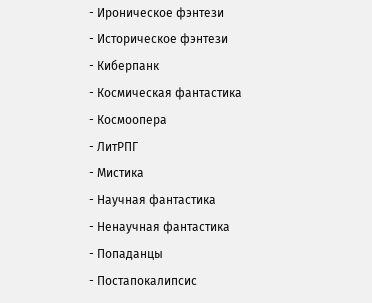- Ироническое фэнтези
- Историческое фэнтези
- Киберпанк
- Космическая фантастика
- Космоопера
- ЛитРПГ
- Мистика
- Научная фантастика
- Ненаучная фантастика
- Попаданцы
- Постапокалипсис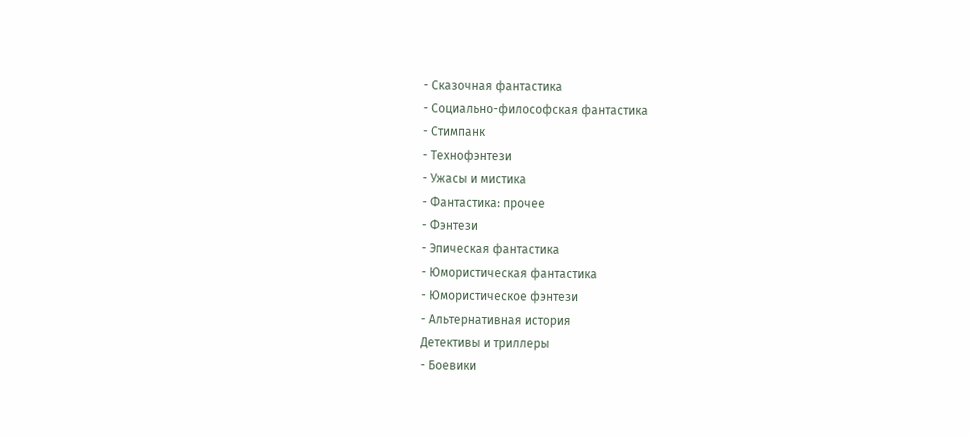- Сказочная фантастика
- Социально-философская фантастика
- Стимпанк
- Технофэнтези
- Ужасы и мистика
- Фантастика: прочее
- Фэнтези
- Эпическая фантастика
- Юмористическая фантастика
- Юмористическое фэнтези
- Альтернативная история
Детективы и триллеры
- Боевики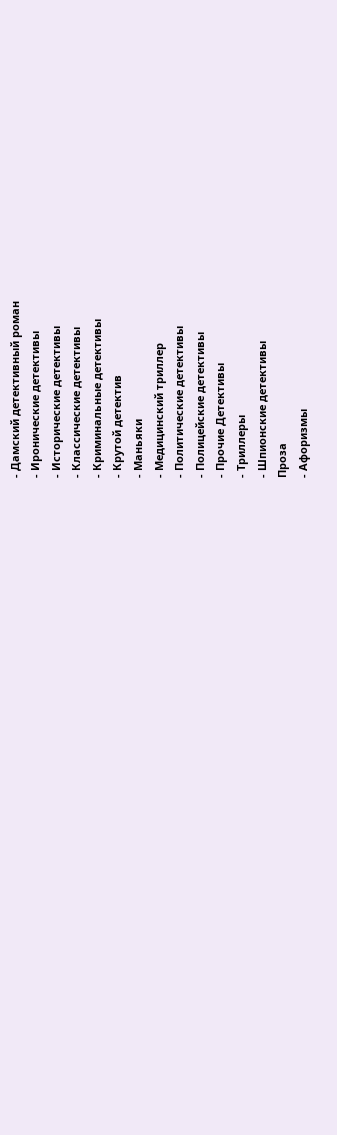- Дамский детективный роман
- Иронические детективы
- Исторические детективы
- Классические детективы
- Криминальные детективы
- Крутой детектив
- Маньяки
- Медицинский триллер
- Политические детективы
- Полицейские детективы
- Прочие Детективы
- Триллеры
- Шпионские детективы
Проза
- Афоризмы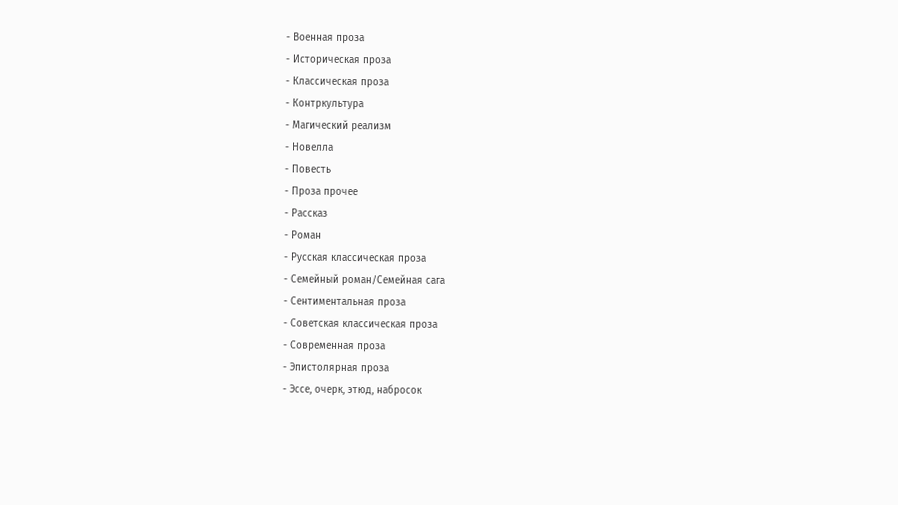- Военная проза
- Историческая проза
- Классическая проза
- Контркультура
- Магический реализм
- Новелла
- Повесть
- Проза прочее
- Рассказ
- Роман
- Русская классическая проза
- Семейный роман/Семейная сага
- Сентиментальная проза
- Советская классическая проза
- Современная проза
- Эпистолярная проза
- Эссе, очерк, этюд, набросок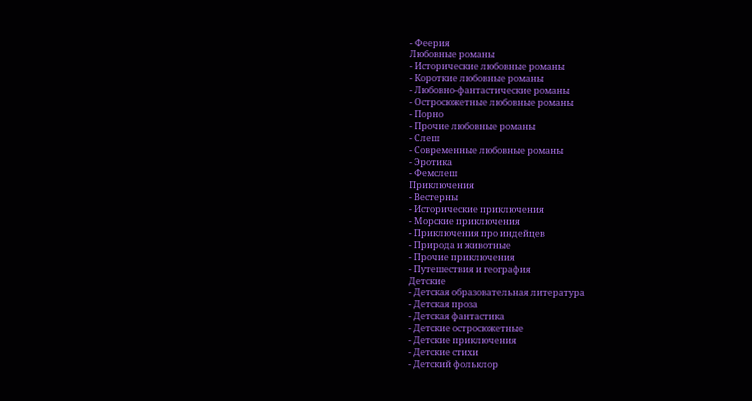- Феерия
Любовные романы
- Исторические любовные романы
- Короткие любовные романы
- Любовно-фантастические романы
- Остросюжетные любовные романы
- Порно
- Прочие любовные романы
- Слеш
- Современные любовные романы
- Эротика
- Фемслеш
Приключения
- Вестерны
- Исторические приключения
- Морские приключения
- Приключения про индейцев
- Природа и животные
- Прочие приключения
- Путешествия и география
Детские
- Детская образовательная литература
- Детская проза
- Детская фантастика
- Детские остросюжетные
- Детские приключения
- Детские стихи
- Детский фольклор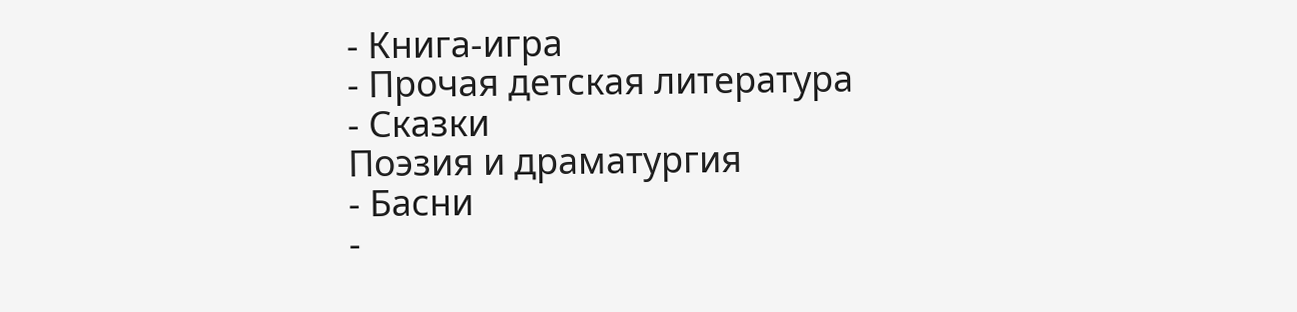- Книга-игра
- Прочая детская литература
- Сказки
Поэзия и драматургия
- Басни
-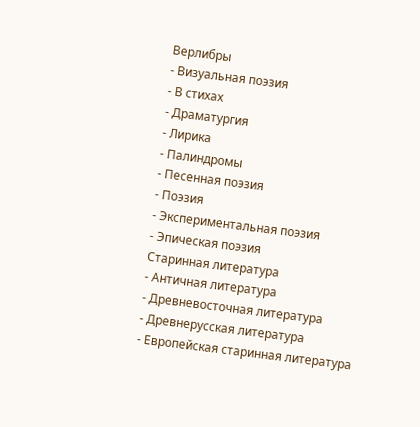Верлибры
- Визуальная поэзия
- В стихах
- Драматургия
- Лирика
- Палиндромы
- Песенная поэзия
- Поэзия
- Экспериментальная поэзия
- Эпическая поэзия
Старинная литература
- Античная литература
- Древневосточная литература
- Древнерусская литература
- Европейская старинная литература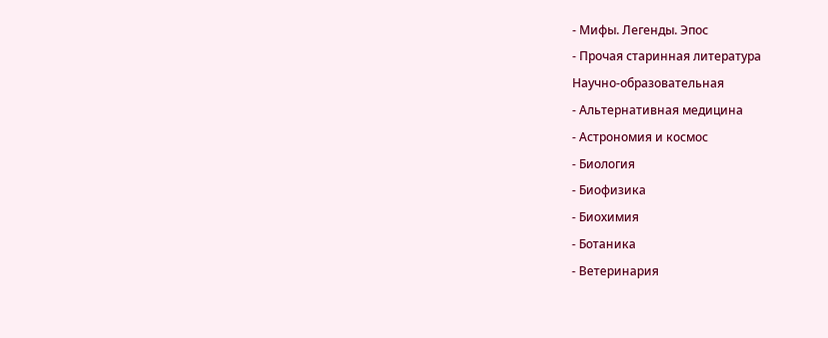- Мифы. Легенды. Эпос
- Прочая старинная литература
Научно-образовательная
- Альтернативная медицина
- Астрономия и космос
- Биология
- Биофизика
- Биохимия
- Ботаника
- Ветеринария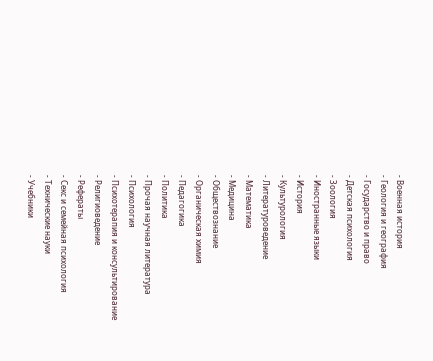- Военная история
- Геология и география
- Государство и право
- Детская психология
- Зоология
- Иностранные языки
- История
- Культурология
- Литературоведение
- Математика
- Медицина
- Обществознание
- Органическая химия
- Педагогика
- Политика
- Прочая научная литература
- Психология
- Психотерапия и консультирование
- Религиоведение
- Рефераты
- Секс и семейная психология
- Технические науки
- Учебники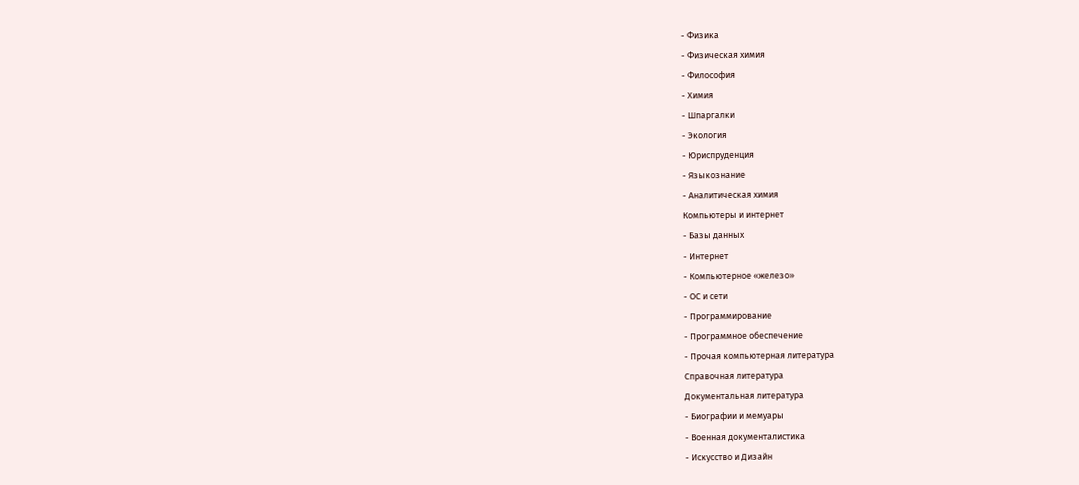- Физика
- Физическая химия
- Философия
- Химия
- Шпаргалки
- Экология
- Юриспруденция
- Языкознание
- Аналитическая химия
Компьютеры и интернет
- Базы данных
- Интернет
- Компьютерное «железо»
- ОС и сети
- Программирование
- Программное обеспечение
- Прочая компьютерная литература
Справочная литература
Документальная литература
- Биографии и мемуары
- Военная документалистика
- Искусство и Дизайн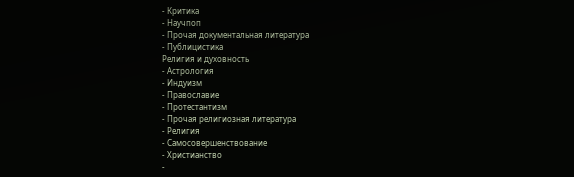- Критика
- Научпоп
- Прочая документальная литература
- Публицистика
Религия и духовность
- Астрология
- Индуизм
- Православие
- Протестантизм
- Прочая религиозная литература
- Религия
- Самосовершенствование
- Христианство
-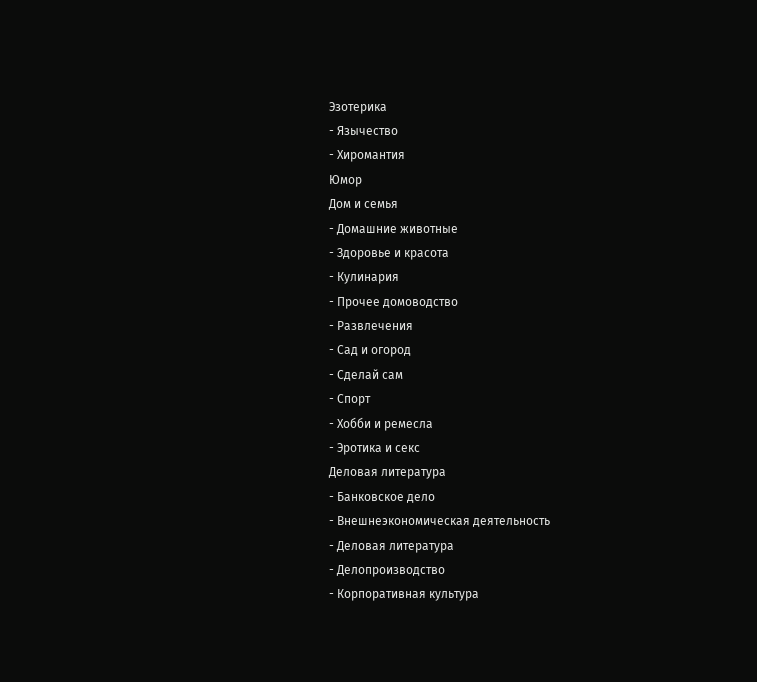Эзотерика
- Язычество
- Хиромантия
Юмор
Дом и семья
- Домашние животные
- Здоровье и красота
- Кулинария
- Прочее домоводство
- Развлечения
- Сад и огород
- Сделай сам
- Спорт
- Хобби и ремесла
- Эротика и секс
Деловая литература
- Банковское дело
- Внешнеэкономическая деятельность
- Деловая литература
- Делопроизводство
- Корпоративная культура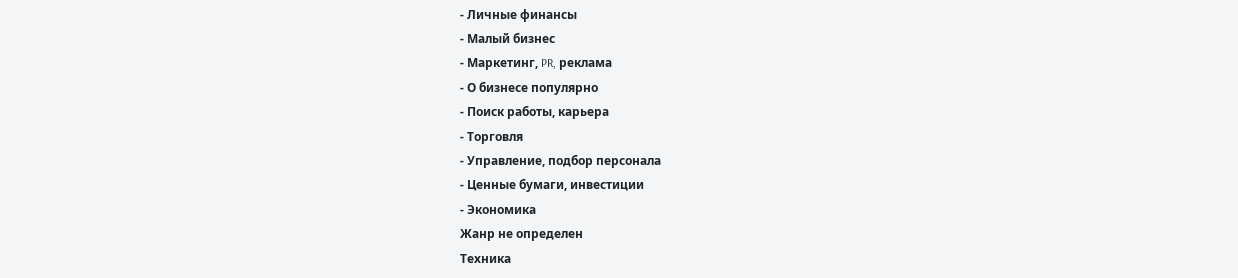- Личные финансы
- Малый бизнес
- Маркетинг, PR, реклама
- О бизнесе популярно
- Поиск работы, карьера
- Торговля
- Управление, подбор персонала
- Ценные бумаги, инвестиции
- Экономика
Жанр не определен
Техника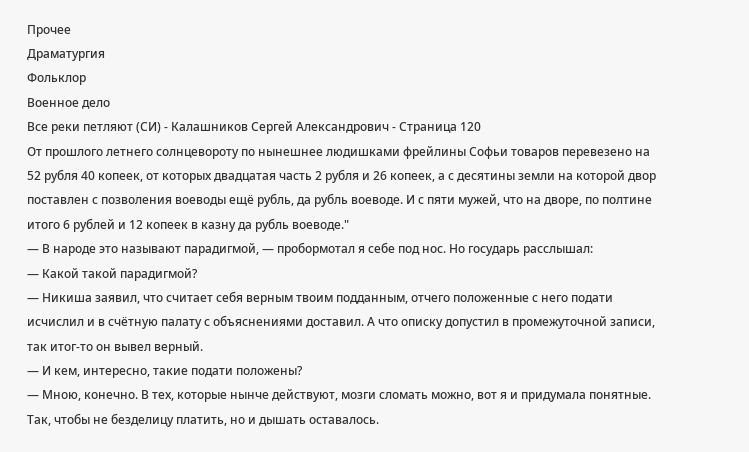Прочее
Драматургия
Фольклор
Военное дело
Все реки петляют (СИ) - Калашников Сергей Александрович - Страница 120
От прошлого летнего солнцевороту по нынешнее людишками фрейлины Софьи товаров перевезено на 52 рубля 40 копеек, от которых двадцатая часть 2 рубля и 26 копеек, а с десятины земли на которой двор поставлен с позволения воеводы ещё рубль, да рубль воеводе. И с пяти мужей, что на дворе, по полтине итого 6 рублей и 12 копеек в казну да рубль воеводе."
— В народе это называют парадигмой, — пробормотал я себе под нос. Но государь расслышал:
— Какой такой парадигмой?
— Никиша заявил, что считает себя верным твоим подданным, отчего положенные с него подати исчислил и в счётную палату с объяснениями доставил. А что описку допустил в промежуточной записи, так итог-то он вывел верный.
— И кем, интересно, такие подати положены?
— Мною, конечно. В тех, которые нынче действуют, мозги сломать можно, вот я и придумала понятные. Так, чтобы не безделицу платить, но и дышать оставалось.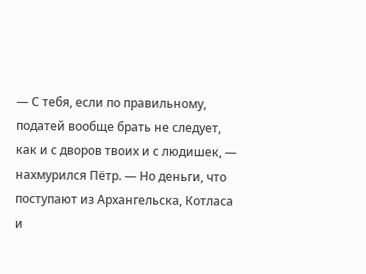— С тебя, если по правильному, податей вообще брать не следует, как и с дворов твоих и с людишек, — нахмурился Пётр. — Но деньги, что поступают из Архангельска, Котласа и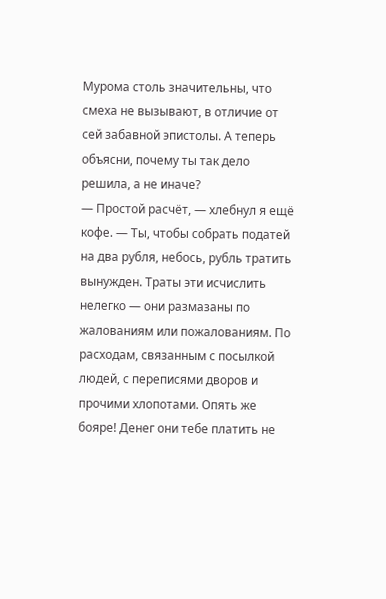Мурома столь значительны, что смеха не вызывают, в отличие от сей забавной эпистолы. А теперь объясни, почему ты так дело решила, а не иначе?
— Простой расчёт, — хлебнул я ещё кофе. — Ты, чтобы собрать податей на два рубля, небось, рубль тратить вынужден. Траты эти исчислить нелегко — они размазаны по жалованиям или пожалованиям. По расходам, связанным с посылкой людей, с переписями дворов и прочими хлопотами. Опять же бояре! Денег они тебе платить не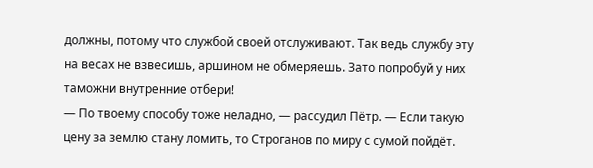должны, потому что службой своей отслуживают. Так ведь службу эту на весах не взвесишь, аршином не обмеряешь. Зато попробуй у них таможни внутренние отбери!
— По твоему способу тоже неладно, — рассудил Пётр. — Если такую цену за землю стану ломить, то Строганов по миру с сумой пойдёт.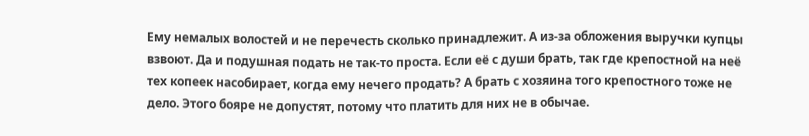Ему немалых волостей и не перечесть сколько принадлежит. А из-за обложения выручки купцы взвоют. Да и подушная подать не так-то проста. Если её с души брать, так где крепостной на неё тех копеек насобирает, когда ему нечего продать? А брать с хозяина того крепостного тоже не дело. Этого бояре не допустят, потому что платить для них не в обычае.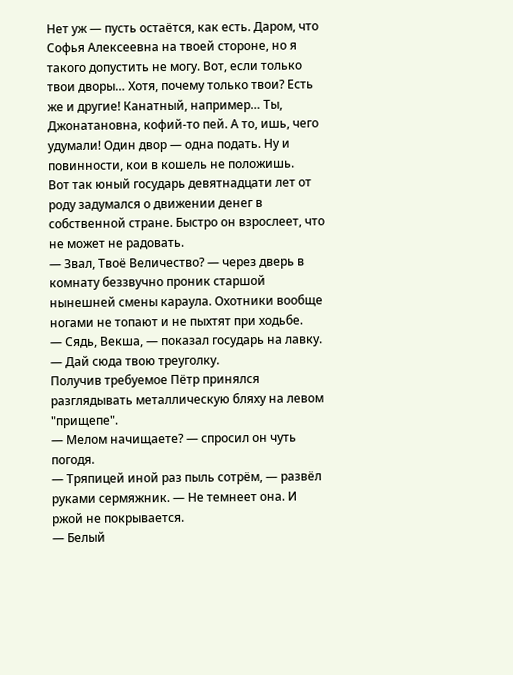Нет уж — пусть остаётся, как есть. Даром, что Софья Алексеевна на твоей стороне, но я такого допустить не могу. Вот, если только твои дворы… Хотя, почему только твои? Есть же и другие! Канатный, например… Ты, Джонатановна, кофий-то пей. А то, ишь, чего удумали! Один двор — одна подать. Ну и повинности, кои в кошель не положишь.
Вот так юный государь девятнадцати лет от роду задумался о движении денег в собственной стране. Быстро он взрослеет, что не может не радовать.
— Звал, Твоё Величество? — через дверь в комнату беззвучно проник старшой нынешней смены караула. Охотники вообще ногами не топают и не пыхтят при ходьбе.
— Сядь, Векша, — показал государь на лавку. — Дай сюда твою треуголку.
Получив требуемое Пётр принялся разглядывать металлическую бляху на левом "прищепе".
— Мелом начищаете? — спросил он чуть погодя.
— Тряпицей иной раз пыль сотрём, — развёл руками сермяжник. — Не темнеет она. И ржой не покрывается.
— Белый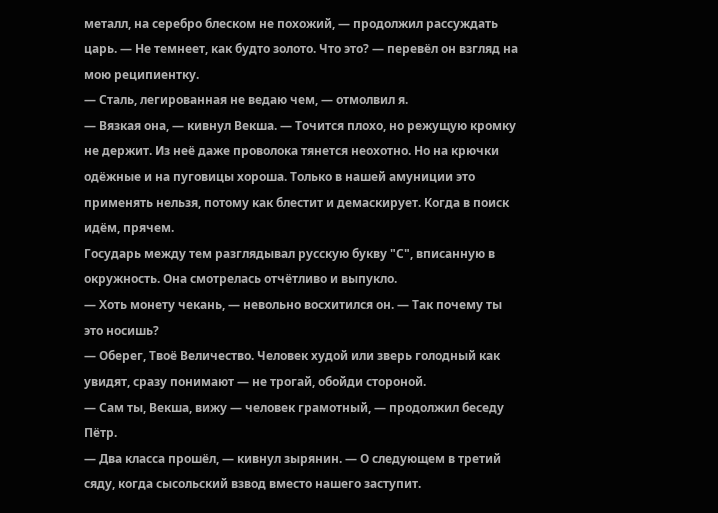металл, на серебро блеском не похожий, — продолжил рассуждать царь. — Не темнеет, как будто золото. Что это? — перевёл он взгляд на мою реципиентку.
— Сталь, легированная не ведаю чем, — отмолвил я.
— Вязкая она, — кивнул Векша. — Точится плохо, но режущую кромку не держит. Из неё даже проволока тянется неохотно. Но на крючки одёжные и на пуговицы хороша. Только в нашей амуниции это применять нельзя, потому как блестит и демаскирует. Когда в поиск идём, прячем.
Государь между тем разглядывал русскую букву "С", вписанную в окружность. Она смотрелась отчётливо и выпукло.
— Хоть монету чекань, — невольно восхитился он. — Так почему ты это носишь?
— Оберег, Твоё Величество. Человек худой или зверь голодный как увидят, сразу понимают — не трогай, обойди стороной.
— Сам ты, Векша, вижу — человек грамотный, — продолжил беседу Пётр.
— Два класса прошёл, — кивнул зырянин. — О следующем в третий сяду, когда сысольский взвод вместо нашего заступит.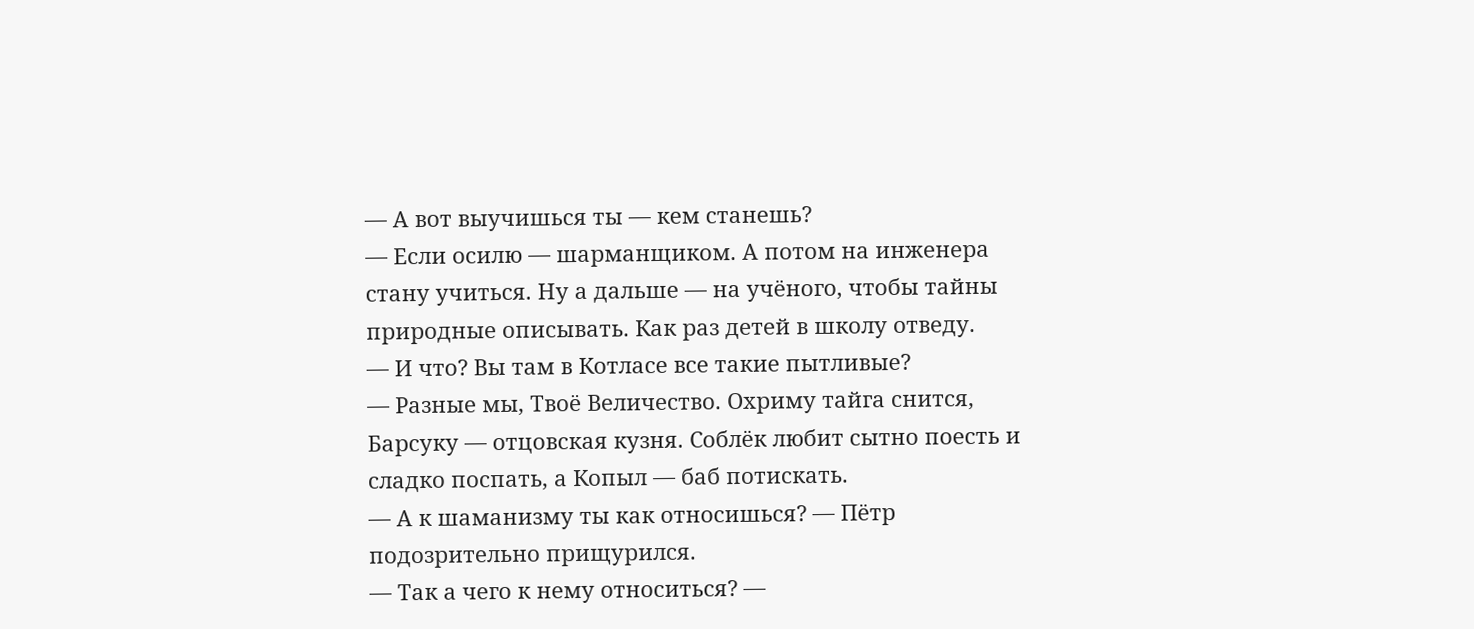— А вот выучишься ты — кем станешь?
— Если осилю — шарманщиком. А потом на инженера стану учиться. Ну а дальше — на учёного, чтобы тайны природные описывать. Как раз детей в школу отведу.
— И что? Вы там в Котласе все такие пытливые?
— Разные мы, Твоё Величество. Охриму тайга снится, Барсуку — отцовская кузня. Соблёк любит сытно поесть и сладко поспать, а Копыл — баб потискать.
— А к шаманизму ты как относишься? — Пётр подозрительно прищурился.
— Так а чего к нему относиться? —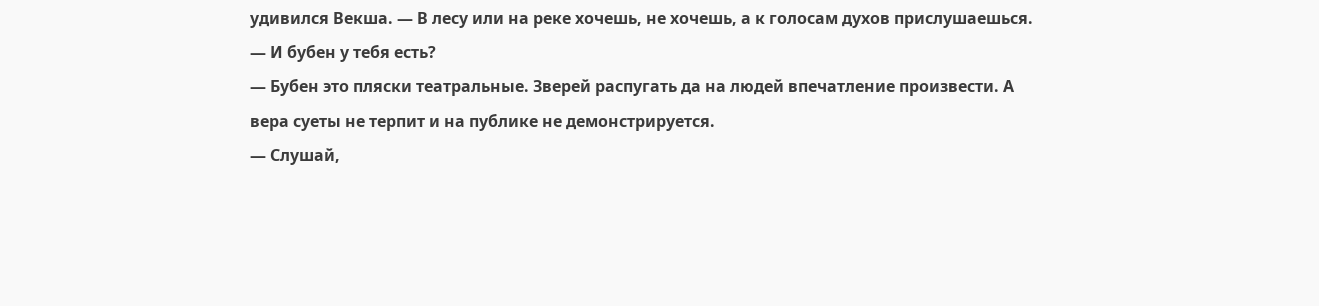удивился Векша. — В лесу или на реке хочешь, не хочешь, а к голосам духов прислушаешься.
— И бубен у тебя есть?
— Бубен это пляски театральные. Зверей распугать да на людей впечатление произвести. А вера суеты не терпит и на публике не демонстрируется.
— Слушай,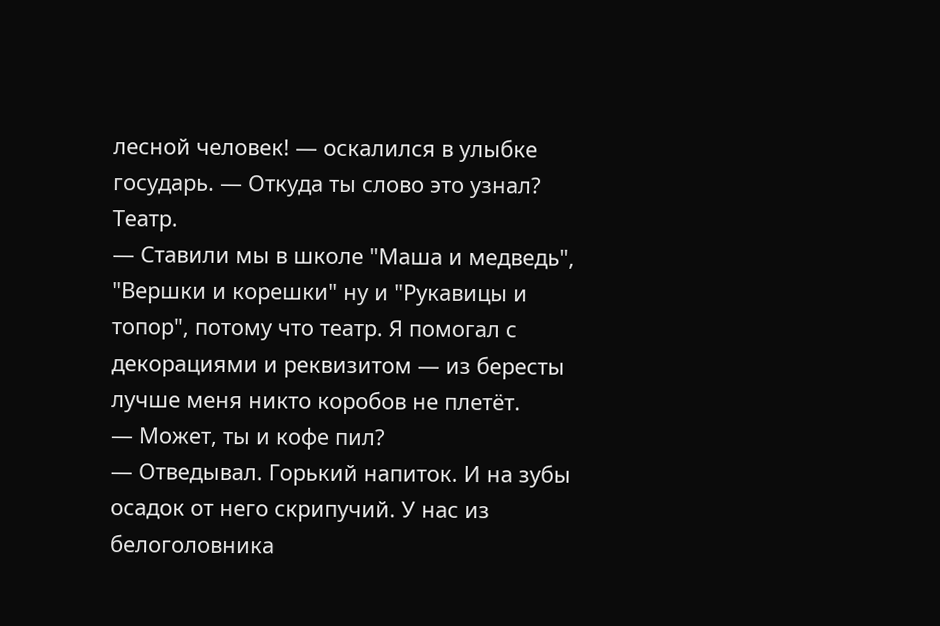лесной человек! — оскалился в улыбке государь. — Откуда ты слово это узнал? Театр.
— Ставили мы в школе "Маша и медведь", "Вершки и корешки" ну и "Рукавицы и топор", потому что театр. Я помогал с декорациями и реквизитом — из бересты лучше меня никто коробов не плетёт.
— Может, ты и кофе пил?
— Отведывал. Горький напиток. И на зубы осадок от него скрипучий. У нас из белоголовника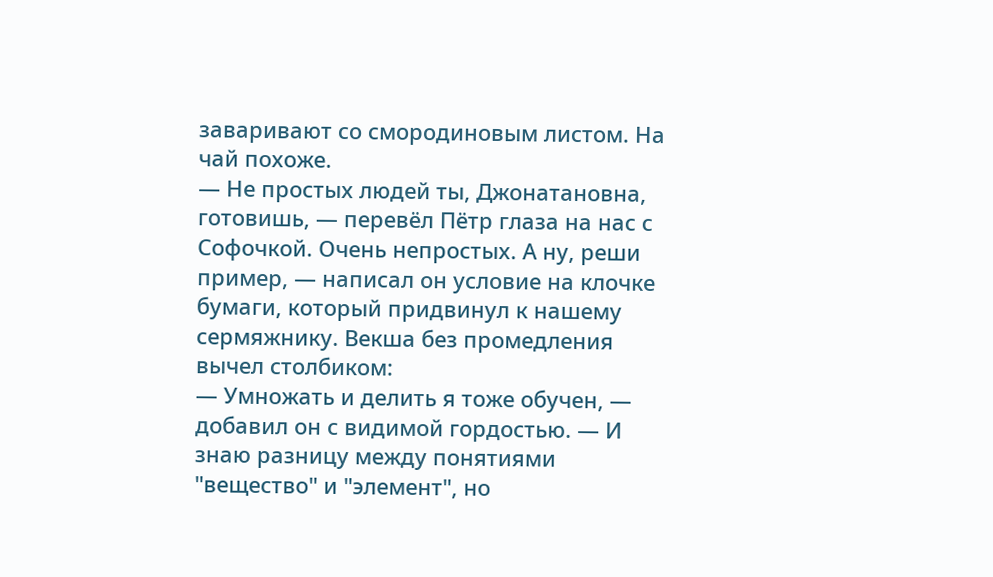заваривают со смородиновым листом. На чай похоже.
— Не простых людей ты, Джонатановна, готовишь, — перевёл Пётр глаза на нас с Софочкой. Очень непростых. А ну, реши пример, — написал он условие на клочке бумаги, который придвинул к нашему сермяжнику. Векша без промедления вычел столбиком:
— Умножать и делить я тоже обучен, — добавил он с видимой гордостью. — И знаю разницу между понятиями "вещество" и "элемент", но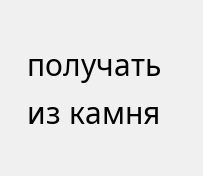получать из камня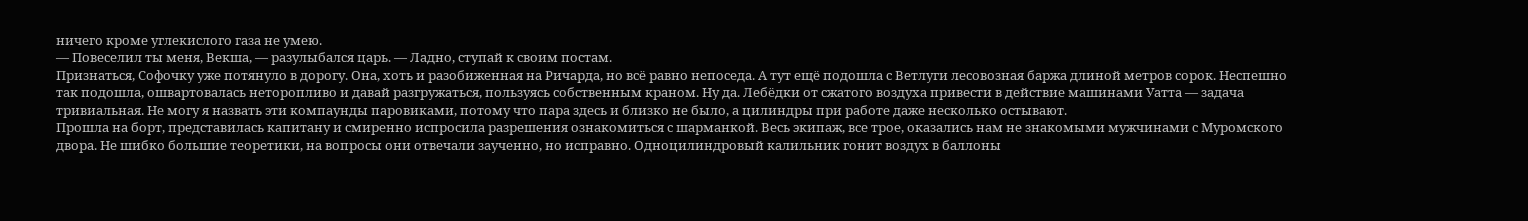ничего кроме углекислого газа не умею.
— Повеселил ты меня, Векша, — разулыбался царь. — Ладно, ступай к своим постам.
Признаться, Софочку уже потянуло в дорогу. Она, хоть и разобиженная на Ричарда, но всё равно непоседа. А тут ещё подошла с Ветлуги лесовозная баржа длиной метров сорок. Неспешно так подошла, ошвартовалась неторопливо и давай разгружаться, пользуясь собственным краном. Ну да. Лебёдки от сжатого воздуха привести в действие машинами Уатта — задача тривиальная. Не могу я назвать эти компаунды паровиками, потому что пара здесь и близко не было, а цилиндры при работе даже несколько остывают.
Прошла на борт, представилась капитану и смиренно испросила разрешения ознакомиться с шарманкой. Весь экипаж, все трое, оказались нам не знакомыми мужчинами с Муромского двора. Не шибко большие теоретики, на вопросы они отвечали заученно, но исправно. Одноцилиндровый калильник гонит воздух в баллоны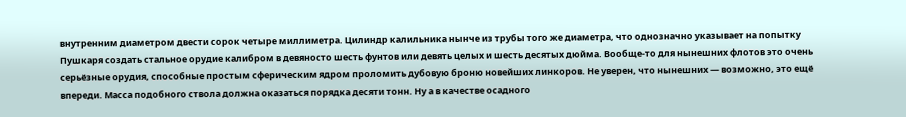внутренним диаметром двести сорок четыре миллиметра. Цилиндр калильника нынче из трубы того же диаметра, что однозначно указывает на попытку Пушкаря создать стальное орудие калибром в девяносто шесть фунтов или девять целых и шесть десятых дюйма. Вообще-то для нынешних флотов это очень серьёзные орудия, способные простым сферическим ядром проломить дубовую броню новейших линкоров. Не уверен, что нынешних — возможно, это ещё впереди. Масса подобного ствола должна оказаться порядка десяти тонн. Ну а в качестве осадного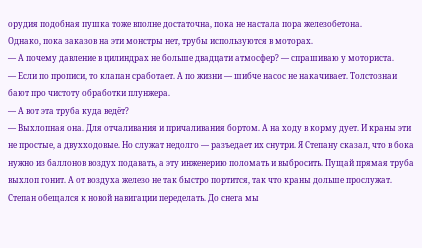орудия подобная пушка тоже вполне достаточна, пока не настала пора железобетона.
Однако, пока заказов на эти монстры нет, трубы используются в моторах.
— А почему давление в цилиндрах не больше двадцати атмосфер? — спрашиваю у моториста.
— Если по прописи, то клапан сработает. А по жизни — шибче насос не накачивает. Толстознаи бают про чистоту обработки плунжера.
— А вот эта труба куда ведёт?
— Выхлопная она. Для отчаливания и причаливания бортом. А на ходу в корму дует. И краны эти не простые, а двухходовые. Но служат недолго — разъедает их снутри. Я Степану сказал, что в бока нужно из баллонов воздух подавать, а эту инженерию поломать и выбросить. Пущай прямая труба выхлоп гонит. А от воздуха железо не так быстро портится, так что краны дольше прослужат. Степан обещался к новой навигации переделать. До снега мы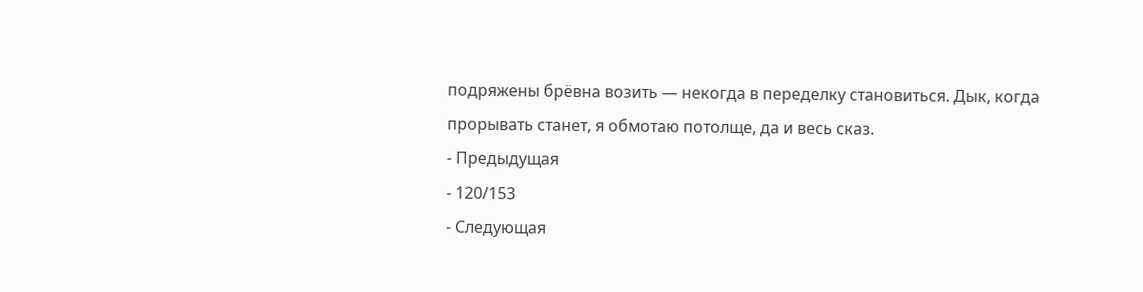подряжены брёвна возить — некогда в переделку становиться. Дык, когда прорывать станет, я обмотаю потолще, да и весь сказ.
- Предыдущая
- 120/153
- Следующая